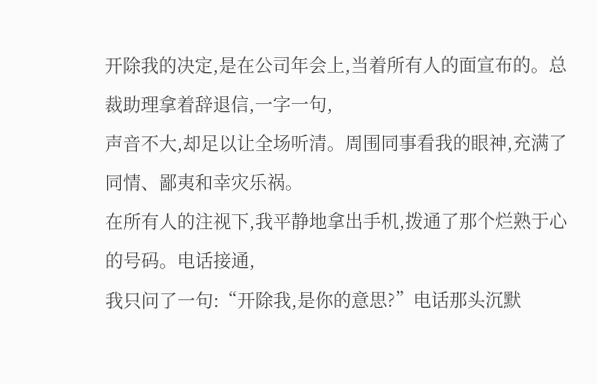开除我的决定,是在公司年会上,当着所有人的面宣布的。总裁助理拿着辞退信,一字一句,
声音不大,却足以让全场听清。周围同事看我的眼神,充满了同情、鄙夷和幸灾乐祸。
在所有人的注视下,我平静地拿出手机,拨通了那个烂熟于心的号码。电话接通,
我只问了一句:“开除我,是你的意思?”电话那头沉默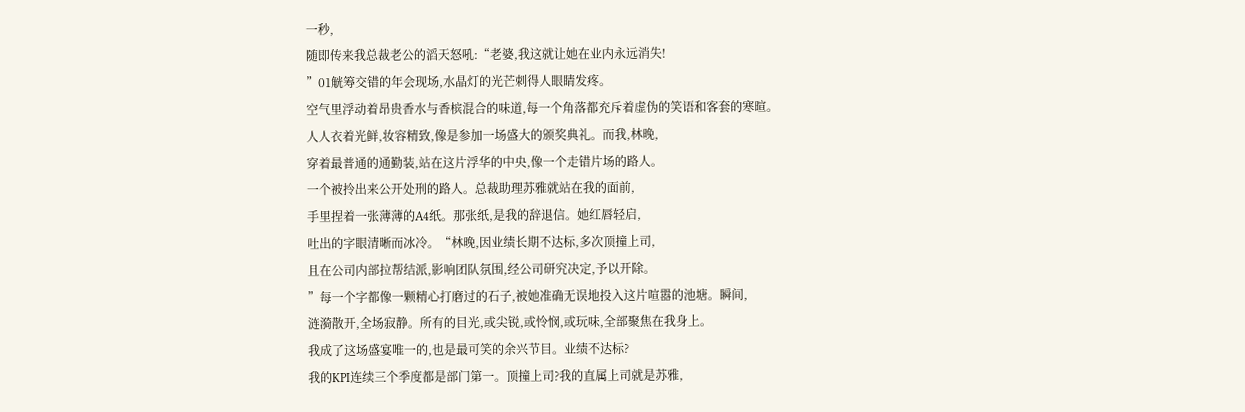一秒,
随即传来我总裁老公的滔天怒吼:“老婆,我这就让她在业内永远消失!
”01觥筹交错的年会现场,水晶灯的光芒刺得人眼睛发疼。
空气里浮动着昂贵香水与香槟混合的味道,每一个角落都充斥着虚伪的笑语和客套的寒暄。
人人衣着光鲜,妆容精致,像是参加一场盛大的颁奖典礼。而我,林晚,
穿着最普通的通勤装,站在这片浮华的中央,像一个走错片场的路人。
一个被拎出来公开处刑的路人。总裁助理苏雅就站在我的面前,
手里捏着一张薄薄的A4纸。那张纸,是我的辞退信。她红唇轻启,
吐出的字眼清晰而冰冷。“林晚,因业绩长期不达标,多次顶撞上司,
且在公司内部拉帮结派,影响团队氛围,经公司研究决定,予以开除。
”每一个字都像一颗精心打磨过的石子,被她准确无误地投入这片喧嚣的池塘。瞬间,
涟漪散开,全场寂静。所有的目光,或尖锐,或怜悯,或玩味,全部聚焦在我身上。
我成了这场盛宴唯一的,也是最可笑的余兴节目。业绩不达标?
我的KPI连续三个季度都是部门第一。顶撞上司?我的直属上司就是苏雅,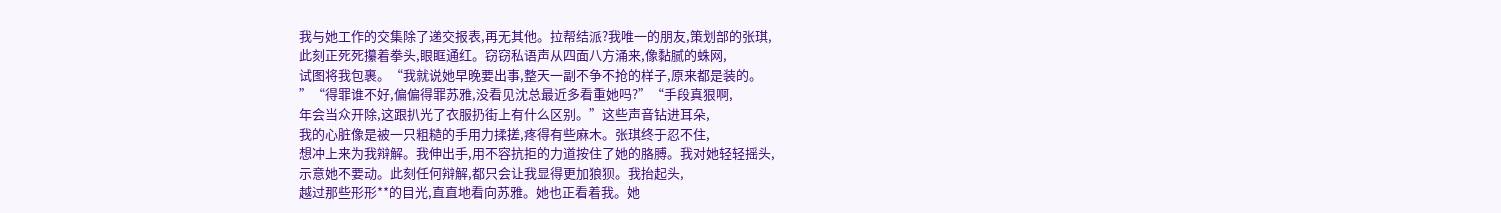我与她工作的交集除了递交报表,再无其他。拉帮结派?我唯一的朋友,策划部的张琪,
此刻正死死攥着拳头,眼眶通红。窃窃私语声从四面八方涌来,像黏腻的蛛网,
试图将我包裹。“我就说她早晚要出事,整天一副不争不抢的样子,原来都是装的。
”“得罪谁不好,偏偏得罪苏雅,没看见沈总最近多看重她吗?”“手段真狠啊,
年会当众开除,这跟扒光了衣服扔街上有什么区别。”这些声音钻进耳朵,
我的心脏像是被一只粗糙的手用力揉搓,疼得有些麻木。张琪终于忍不住,
想冲上来为我辩解。我伸出手,用不容抗拒的力道按住了她的胳膊。我对她轻轻摇头,
示意她不要动。此刻任何辩解,都只会让我显得更加狼狈。我抬起头,
越过那些形形**的目光,直直地看向苏雅。她也正看着我。她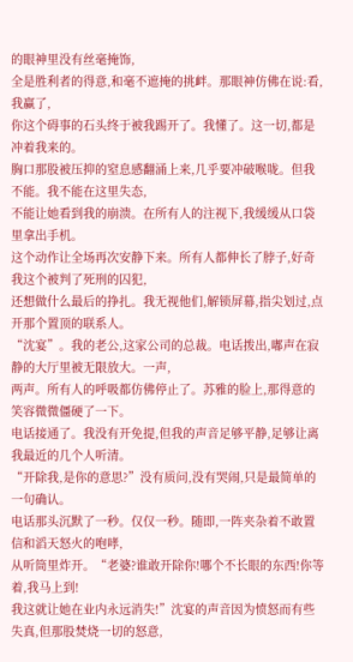的眼神里没有丝毫掩饰,
全是胜利者的得意,和毫不遮掩的挑衅。那眼神仿佛在说:看,我赢了,
你这个碍事的石头终于被我踢开了。我懂了。这一切,都是冲着我来的。
胸口那股被压抑的窒息感翻涌上来,几乎要冲破喉咙。但我不能。我不能在这里失态,
不能让她看到我的崩溃。在所有人的注视下,我缓缓从口袋里拿出手机。
这个动作让全场再次安静下来。所有人都伸长了脖子,好奇我这个被判了死刑的囚犯,
还想做什么最后的挣扎。我无视他们,解锁屏幕,指尖划过,点开那个置顶的联系人。
“沈宴”。我的老公,这家公司的总裁。电话拨出,嘟声在寂静的大厅里被无限放大。一声,
两声。所有人的呼吸都仿佛停止了。苏雅的脸上,那得意的笑容微微僵硬了一下。
电话接通了。我没有开免提,但我的声音足够平静,足够让离我最近的几个人听清。
“开除我,是你的意思?”没有质问,没有哭闹,只是最简单的一句确认。
电话那头沉默了一秒。仅仅一秒。随即,一阵夹杂着不敢置信和滔天怒火的咆哮,
从听筒里炸开。“老婆?谁敢开除你!哪个不长眼的东西!你等着,我马上到!
我这就让她在业内永远消失!”沈宴的声音因为愤怒而有些失真,但那股焚烧一切的怒意,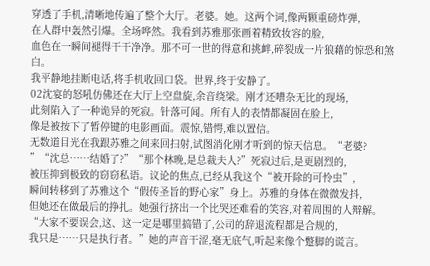穿透了手机,清晰地传遍了整个大厅。老婆。她。这两个词,像两颗重磅炸弹,
在人群中轰然引爆。全场哗然。我看到苏雅那张画着精致妆容的脸,
血色在一瞬间褪得干干净净。那不可一世的得意和挑衅,碎裂成一片狼藉的惊恐和煞白。
我平静地挂断电话,将手机收回口袋。世界,终于安静了。
02沈宴的怒吼仿佛还在大厅上空盘旋,余音绕梁。刚才还嘈杂无比的现场,
此刻陷入了一种诡异的死寂。针落可闻。所有人的表情都凝固在脸上,
像是被按下了暂停键的电影画面。震惊,错愕,难以置信。
无数道目光在我跟苏雅之间来回扫射,试图消化刚才听到的惊天信息。“老婆?
”“沈总……结婚了?”“那个林晚,是总裁夫人?”死寂过后,是更剧烈的,
被压抑到极致的窃窃私语。议论的焦点,已经从我这个“被开除的可怜虫”,
瞬间转移到了苏雅这个“假传圣旨的野心家”身上。苏雅的身体在微微发抖,
但她还在做最后的挣扎。她强行挤出一个比哭还难看的笑容,对着周围的人辩解。
“大家不要误会,这、这一定是哪里搞错了,公司的辞退流程都是合规的,
我只是……只是执行者。”她的声音干涩,毫无底气,听起来像个蹩脚的谎言。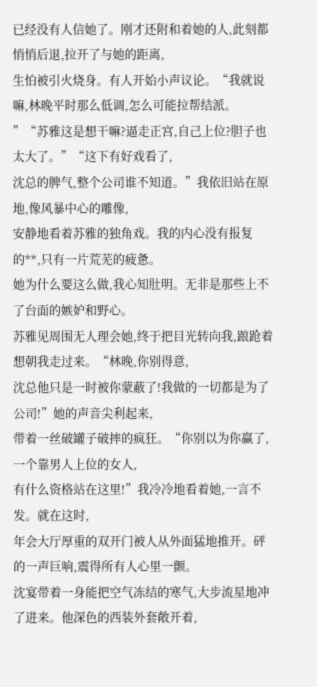已经没有人信她了。刚才还附和着她的人,此刻都悄悄后退,拉开了与她的距离,
生怕被引火烧身。有人开始小声议论。“我就说嘛,林晚平时那么低调,怎么可能拉帮结派。
”“苏雅这是想干嘛?逼走正宫,自己上位?胆子也太大了。”“这下有好戏看了,
沈总的脾气,整个公司谁不知道。”我依旧站在原地,像风暴中心的雕像,
安静地看着苏雅的独角戏。我的内心没有报复的**,只有一片荒芜的疲惫。
她为什么要这么做,我心知肚明。无非是那些上不了台面的嫉妒和野心。
苏雅见周围无人理会她,终于把目光转向我,踉跄着想朝我走过来。“林晚,你别得意,
沈总他只是一时被你蒙蔽了!我做的一切都是为了公司!”她的声音尖利起来,
带着一丝破罐子破摔的疯狂。“你别以为你赢了,一个靠男人上位的女人,
有什么资格站在这里!”我冷冷地看着她,一言不发。就在这时,
年会大厅厚重的双开门被人从外面猛地推开。砰的一声巨响,震得所有人心里一颤。
沈宴带着一身能把空气冻结的寒气,大步流星地冲了进来。他深色的西装外套敞开着,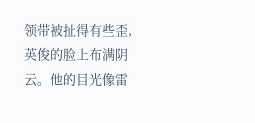领带被扯得有些歪,英俊的脸上布满阴云。他的目光像雷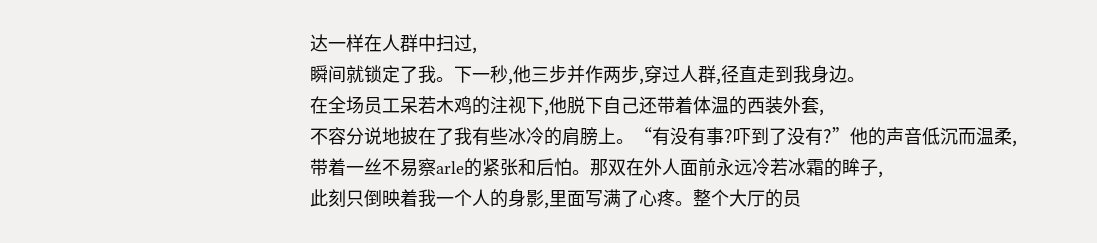达一样在人群中扫过,
瞬间就锁定了我。下一秒,他三步并作两步,穿过人群,径直走到我身边。
在全场员工呆若木鸡的注视下,他脱下自己还带着体温的西装外套,
不容分说地披在了我有些冰冷的肩膀上。“有没有事?吓到了没有?”他的声音低沉而温柔,
带着一丝不易察arle的紧张和后怕。那双在外人面前永远冷若冰霜的眸子,
此刻只倒映着我一个人的身影,里面写满了心疼。整个大厅的员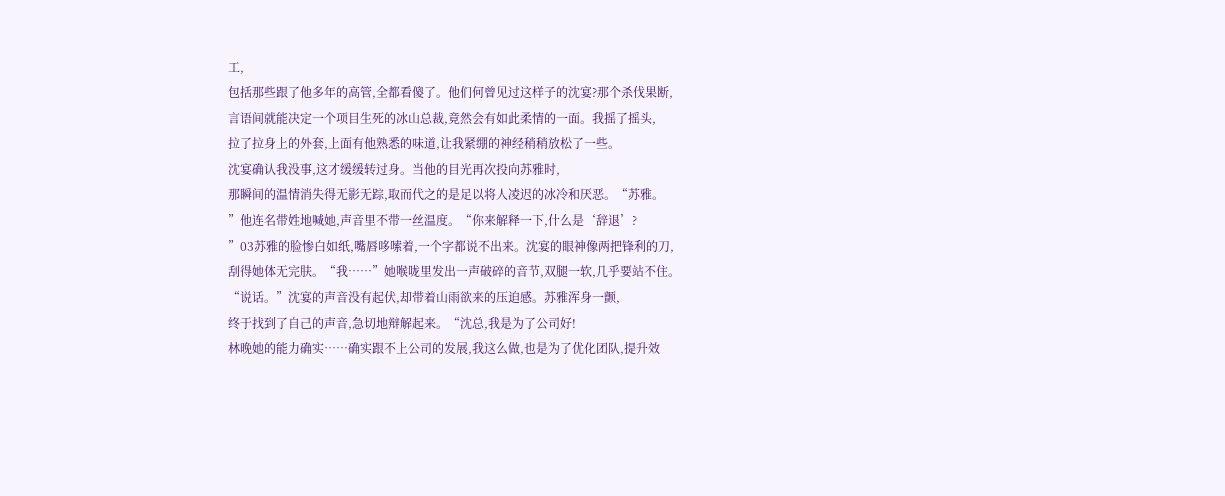工,
包括那些跟了他多年的高管,全都看傻了。他们何曾见过这样子的沈宴?那个杀伐果断,
言语间就能决定一个项目生死的冰山总裁,竟然会有如此柔情的一面。我摇了摇头,
拉了拉身上的外套,上面有他熟悉的味道,让我紧绷的神经稍稍放松了一些。
沈宴确认我没事,这才缓缓转过身。当他的目光再次投向苏雅时,
那瞬间的温情消失得无影无踪,取而代之的是足以将人凌迟的冰冷和厌恶。“苏雅。
”他连名带姓地喊她,声音里不带一丝温度。“你来解释一下,什么是‘辞退’?
”03苏雅的脸惨白如纸,嘴唇哆嗦着,一个字都说不出来。沈宴的眼神像两把锋利的刀,
刮得她体无完肤。“我……”她喉咙里发出一声破碎的音节,双腿一软,几乎要站不住。
“说话。”沈宴的声音没有起伏,却带着山雨欲来的压迫感。苏雅浑身一颤,
终于找到了自己的声音,急切地辩解起来。“沈总,我是为了公司好!
林晚她的能力确实……确实跟不上公司的发展,我这么做,也是为了优化团队,提升效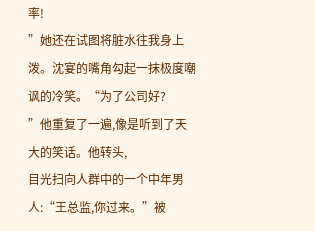率!
”她还在试图将脏水往我身上泼。沈宴的嘴角勾起一抹极度嘲讽的冷笑。“为了公司好?
”他重复了一遍,像是听到了天大的笑话。他转头,
目光扫向人群中的一个中年男人:“王总监,你过来。”被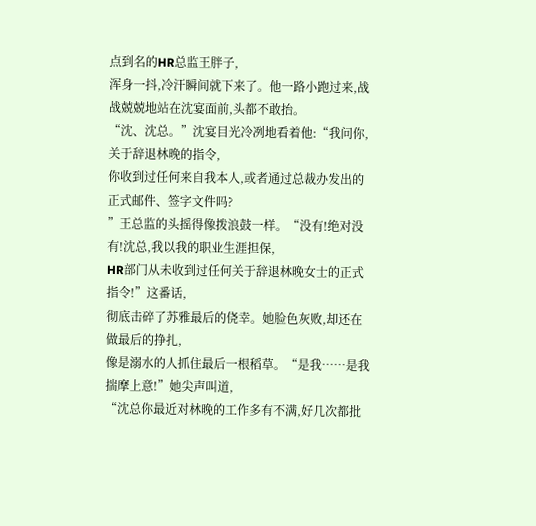点到名的HR总监王胖子,
浑身一抖,冷汗瞬间就下来了。他一路小跑过来,战战兢兢地站在沈宴面前,头都不敢抬。
“沈、沈总。”沈宴目光冷冽地看着他:“我问你,关于辞退林晚的指令,
你收到过任何来自我本人,或者通过总裁办发出的正式邮件、签字文件吗?
”王总监的头摇得像拨浪鼓一样。“没有!绝对没有!沈总,我以我的职业生涯担保,
HR部门从未收到过任何关于辞退林晚女士的正式指令!”这番话,
彻底击碎了苏雅最后的侥幸。她脸色灰败,却还在做最后的挣扎,
像是溺水的人抓住最后一根稻草。“是我……是我揣摩上意!”她尖声叫道,
“沈总你最近对林晚的工作多有不满,好几次都批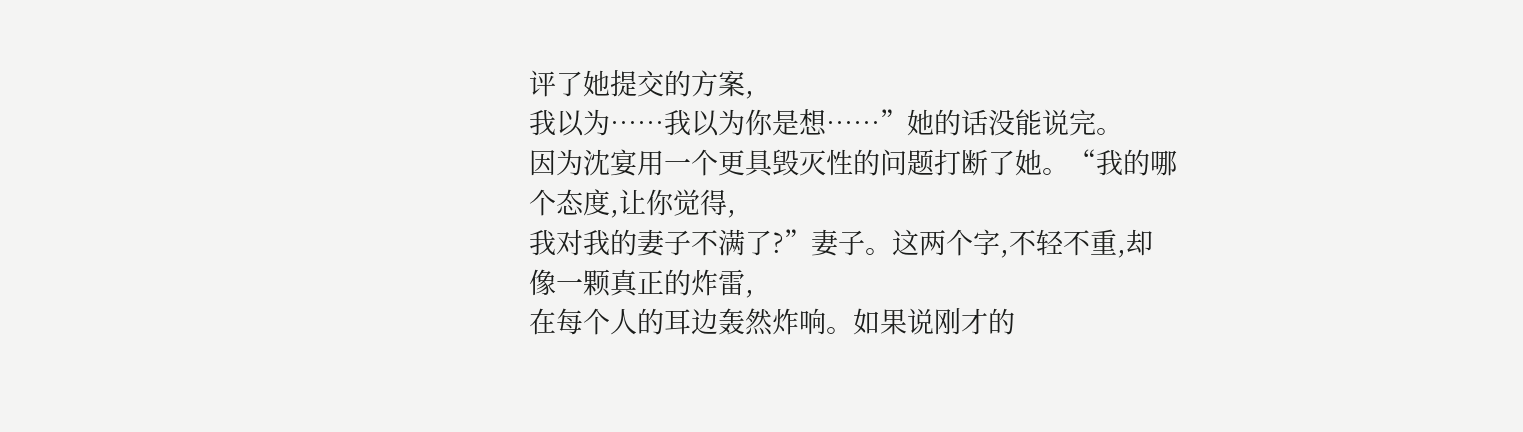评了她提交的方案,
我以为……我以为你是想……”她的话没能说完。
因为沈宴用一个更具毁灭性的问题打断了她。“我的哪个态度,让你觉得,
我对我的妻子不满了?”妻子。这两个字,不轻不重,却像一颗真正的炸雷,
在每个人的耳边轰然炸响。如果说刚才的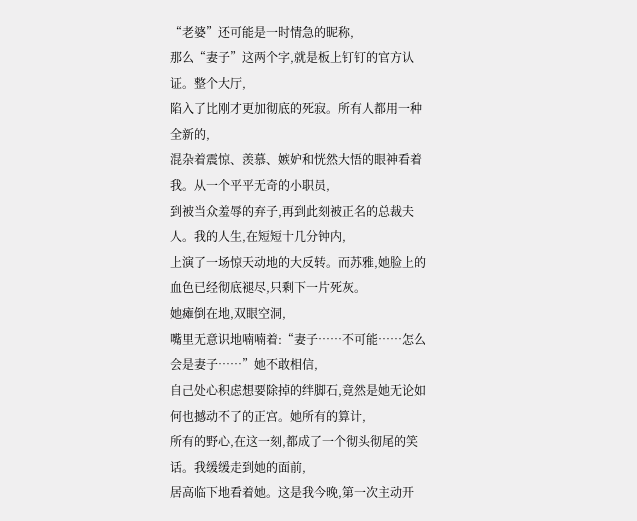“老婆”还可能是一时情急的昵称,
那么“妻子”这两个字,就是板上钉钉的官方认证。整个大厅,
陷入了比刚才更加彻底的死寂。所有人都用一种全新的,
混杂着震惊、羡慕、嫉妒和恍然大悟的眼神看着我。从一个平平无奇的小职员,
到被当众羞辱的弃子,再到此刻被正名的总裁夫人。我的人生,在短短十几分钟内,
上演了一场惊天动地的大反转。而苏雅,她脸上的血色已经彻底褪尽,只剩下一片死灰。
她瘫倒在地,双眼空洞,
嘴里无意识地喃喃着:“妻子……不可能……怎么会是妻子……”她不敢相信,
自己处心积虑想要除掉的绊脚石,竟然是她无论如何也撼动不了的正宫。她所有的算计,
所有的野心,在这一刻,都成了一个彻头彻尾的笑话。我缓缓走到她的面前,
居高临下地看着她。这是我今晚,第一次主动开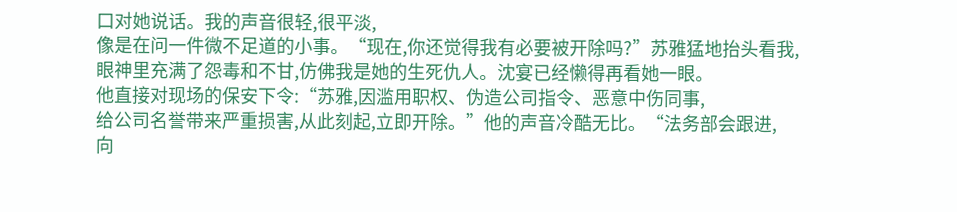口对她说话。我的声音很轻,很平淡,
像是在问一件微不足道的小事。“现在,你还觉得我有必要被开除吗?”苏雅猛地抬头看我,
眼神里充满了怨毒和不甘,仿佛我是她的生死仇人。沈宴已经懒得再看她一眼。
他直接对现场的保安下令:“苏雅,因滥用职权、伪造公司指令、恶意中伤同事,
给公司名誉带来严重损害,从此刻起,立即开除。”他的声音冷酷无比。“法务部会跟进,
向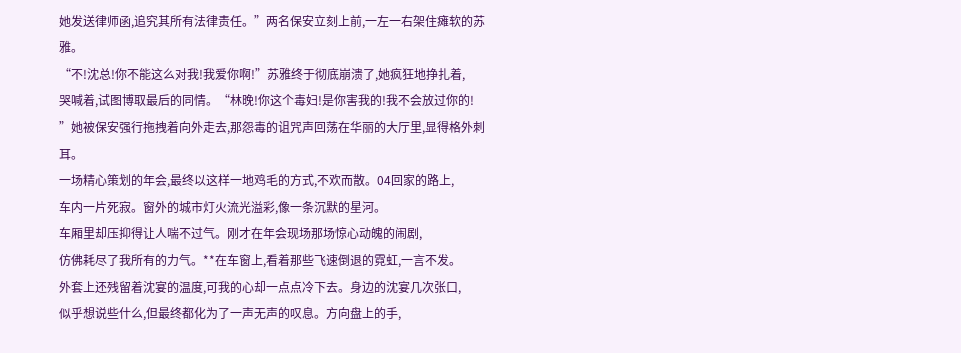她发送律师函,追究其所有法律责任。”两名保安立刻上前,一左一右架住瘫软的苏雅。
“不!沈总!你不能这么对我!我爱你啊!”苏雅终于彻底崩溃了,她疯狂地挣扎着,
哭喊着,试图博取最后的同情。“林晚!你这个毒妇!是你害我的!我不会放过你的!
”她被保安强行拖拽着向外走去,那怨毒的诅咒声回荡在华丽的大厅里,显得格外刺耳。
一场精心策划的年会,最终以这样一地鸡毛的方式,不欢而散。04回家的路上,
车内一片死寂。窗外的城市灯火流光溢彩,像一条沉默的星河。
车厢里却压抑得让人喘不过气。刚才在年会现场那场惊心动魄的闹剧,
仿佛耗尽了我所有的力气。**在车窗上,看着那些飞速倒退的霓虹,一言不发。
外套上还残留着沈宴的温度,可我的心却一点点冷下去。身边的沈宴几次张口,
似乎想说些什么,但最终都化为了一声无声的叹息。方向盘上的手,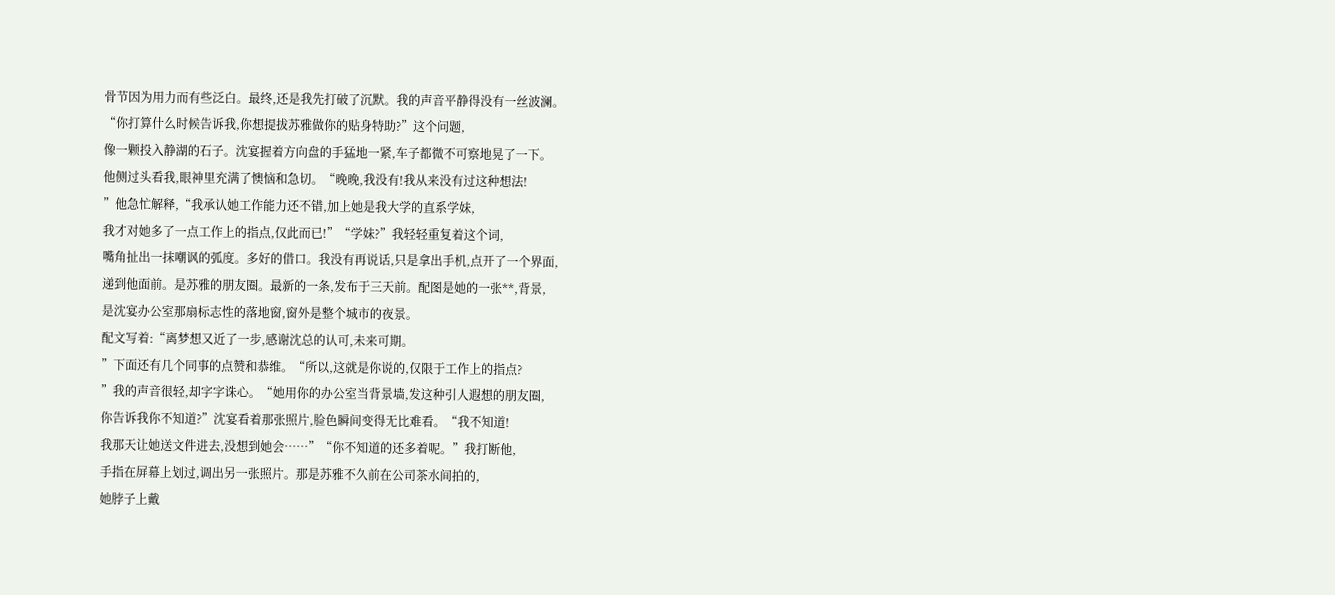骨节因为用力而有些泛白。最终,还是我先打破了沉默。我的声音平静得没有一丝波澜。
“你打算什么时候告诉我,你想提拔苏雅做你的贴身特助?”这个问题,
像一颗投入静湖的石子。沈宴握着方向盘的手猛地一紧,车子都微不可察地晃了一下。
他侧过头看我,眼神里充满了懊恼和急切。“晚晚,我没有!我从来没有过这种想法!
”他急忙解释,“我承认她工作能力还不错,加上她是我大学的直系学妹,
我才对她多了一点工作上的指点,仅此而已!”“学妹?”我轻轻重复着这个词,
嘴角扯出一抹嘲讽的弧度。多好的借口。我没有再说话,只是拿出手机,点开了一个界面,
递到他面前。是苏雅的朋友圈。最新的一条,发布于三天前。配图是她的一张**,背景,
是沈宴办公室那扇标志性的落地窗,窗外是整个城市的夜景。
配文写着:“离梦想又近了一步,感谢沈总的认可,未来可期。
”下面还有几个同事的点赞和恭维。“所以,这就是你说的,仅限于工作上的指点?
”我的声音很轻,却字字诛心。“她用你的办公室当背景墙,发这种引人遐想的朋友圈,
你告诉我你不知道?”沈宴看着那张照片,脸色瞬间变得无比难看。“我不知道!
我那天让她送文件进去,没想到她会……”“你不知道的还多着呢。”我打断他,
手指在屏幕上划过,调出另一张照片。那是苏雅不久前在公司茶水间拍的,
她脖子上戴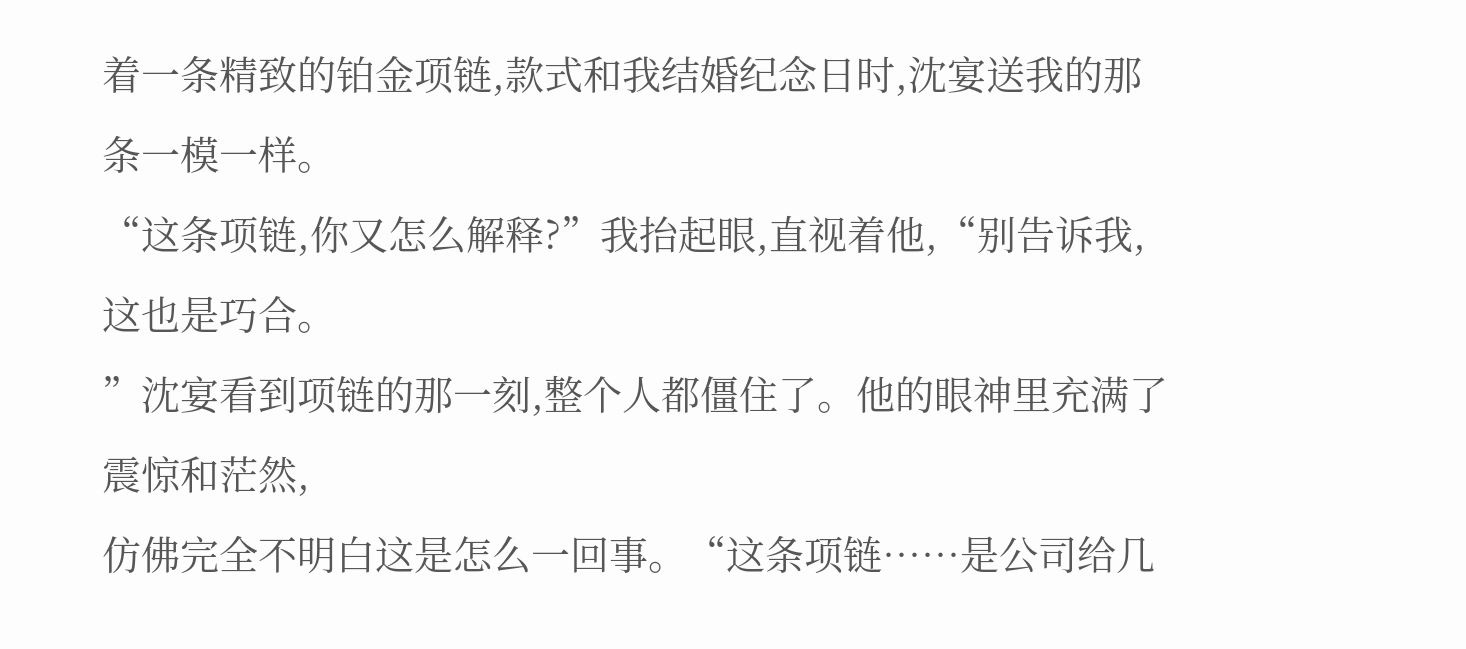着一条精致的铂金项链,款式和我结婚纪念日时,沈宴送我的那条一模一样。
“这条项链,你又怎么解释?”我抬起眼,直视着他,“别告诉我,这也是巧合。
”沈宴看到项链的那一刻,整个人都僵住了。他的眼神里充满了震惊和茫然,
仿佛完全不明白这是怎么一回事。“这条项链……是公司给几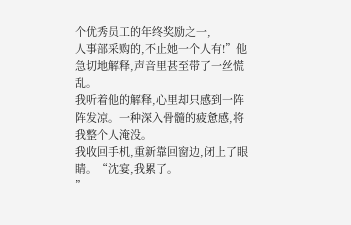个优秀员工的年终奖励之一,
人事部采购的,不止她一个人有!”他急切地解释,声音里甚至带了一丝慌乱。
我听着他的解释,心里却只感到一阵阵发凉。一种深入骨髓的疲惫感,将我整个人淹没。
我收回手机,重新靠回窗边,闭上了眼睛。“沈宴,我累了。
”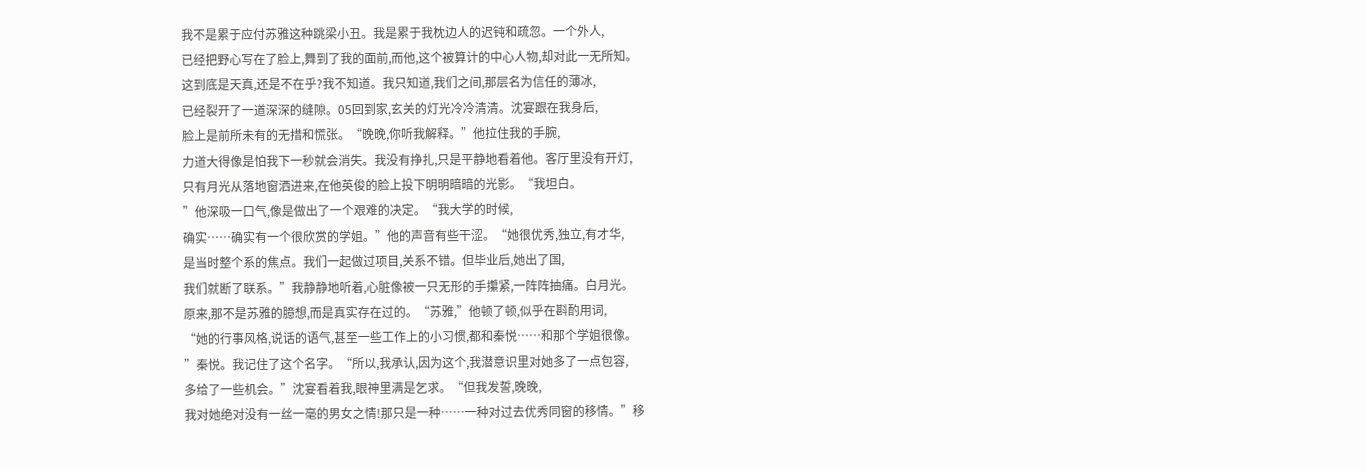我不是累于应付苏雅这种跳梁小丑。我是累于我枕边人的迟钝和疏忽。一个外人,
已经把野心写在了脸上,舞到了我的面前,而他,这个被算计的中心人物,却对此一无所知。
这到底是天真,还是不在乎?我不知道。我只知道,我们之间,那层名为信任的薄冰,
已经裂开了一道深深的缝隙。05回到家,玄关的灯光冷冷清清。沈宴跟在我身后,
脸上是前所未有的无措和慌张。“晚晚,你听我解释。”他拉住我的手腕,
力道大得像是怕我下一秒就会消失。我没有挣扎,只是平静地看着他。客厅里没有开灯,
只有月光从落地窗洒进来,在他英俊的脸上投下明明暗暗的光影。“我坦白。
”他深吸一口气,像是做出了一个艰难的决定。“我大学的时候,
确实……确实有一个很欣赏的学姐。”他的声音有些干涩。“她很优秀,独立,有才华,
是当时整个系的焦点。我们一起做过项目,关系不错。但毕业后,她出了国,
我们就断了联系。”我静静地听着,心脏像被一只无形的手攥紧,一阵阵抽痛。白月光。
原来,那不是苏雅的臆想,而是真实存在过的。“苏雅,”他顿了顿,似乎在斟酌用词,
“她的行事风格,说话的语气,甚至一些工作上的小习惯,都和秦悦……和那个学姐很像。
”秦悦。我记住了这个名字。“所以,我承认,因为这个,我潜意识里对她多了一点包容,
多给了一些机会。”沈宴看着我,眼神里满是乞求。“但我发誓,晚晚,
我对她绝对没有一丝一毫的男女之情!那只是一种……一种对过去优秀同窗的移情。”移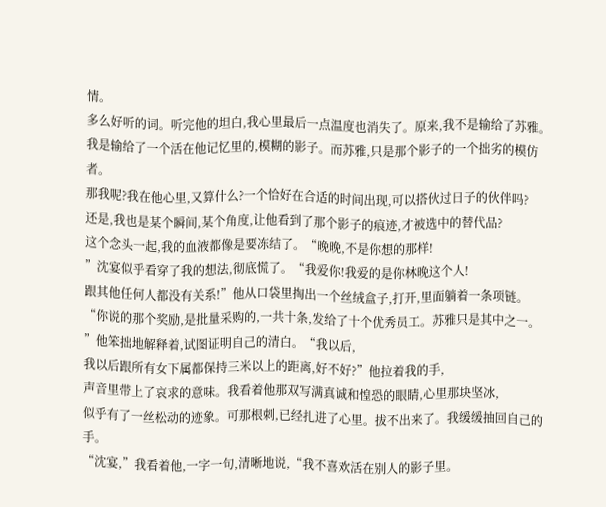情。
多么好听的词。听完他的坦白,我心里最后一点温度也消失了。原来,我不是输给了苏雅。
我是输给了一个活在他记忆里的,模糊的影子。而苏雅,只是那个影子的一个拙劣的模仿者。
那我呢?我在他心里,又算什么?一个恰好在合适的时间出现,可以搭伙过日子的伙伴吗?
还是,我也是某个瞬间,某个角度,让他看到了那个影子的痕迹,才被选中的替代品?
这个念头一起,我的血液都像是要冻结了。“晚晚,不是你想的那样!
”沈宴似乎看穿了我的想法,彻底慌了。“我爱你!我爱的是你林晚这个人!
跟其他任何人都没有关系!”他从口袋里掏出一个丝绒盒子,打开,里面躺着一条项链。
“你说的那个奖励,是批量采购的,一共十条,发给了十个优秀员工。苏雅只是其中之一。
”他笨拙地解释着,试图证明自己的清白。“我以后,
我以后跟所有女下属都保持三米以上的距离,好不好?”他拉着我的手,
声音里带上了哀求的意味。我看着他那双写满真诚和惶恐的眼睛,心里那块坚冰,
似乎有了一丝松动的迹象。可那根刺,已经扎进了心里。拔不出来了。我缓缓抽回自己的手。
“沈宴,”我看着他,一字一句,清晰地说,“我不喜欢活在别人的影子里。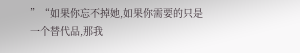”“如果你忘不掉她,如果你需要的只是一个替代品,那我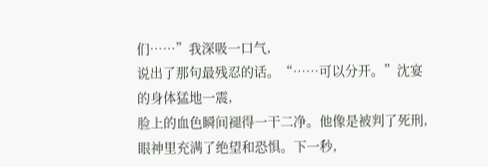们……”我深吸一口气,
说出了那句最残忍的话。“……可以分开。”沈宴的身体猛地一震,
脸上的血色瞬间褪得一干二净。他像是被判了死刑,眼神里充满了绝望和恐惧。下一秒,